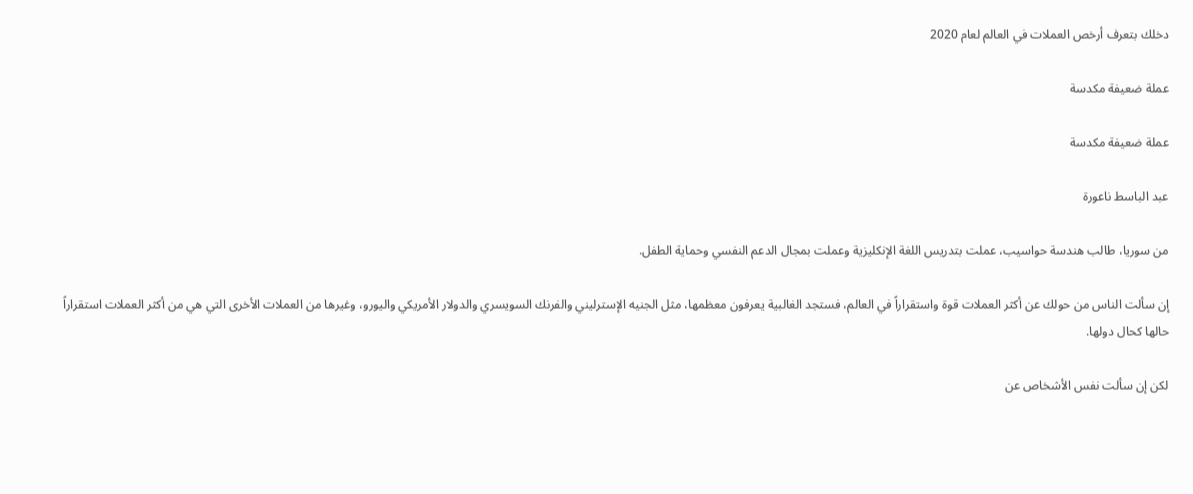دخلك بتعرف أرخص العملات في العالم لعام 2020

عملة ضعيفة مكدسة

عملة ضعيفة مكدسة

عبد الباسط ناعورة

من سوريا، طالب هندسة حواسيب، عملت بتدريس اللغة الإنكليزية وعملت بمجال الدعم النفسي وحماية الطفل.

إن سألت الناس من حولك عن أكثر العملات قوة واستقراراً في العالم، فستجد الغالبية يعرفون معظمها، مثل الجنيه الإسترليني والفرنك السويسري والدولار الأمريكي واليورو، وغيرها من العملات الأخرى التي هي من أكثر العملات استقراراً حالها كحال دولها.

لكن إن سألت نفس الأشخاص عن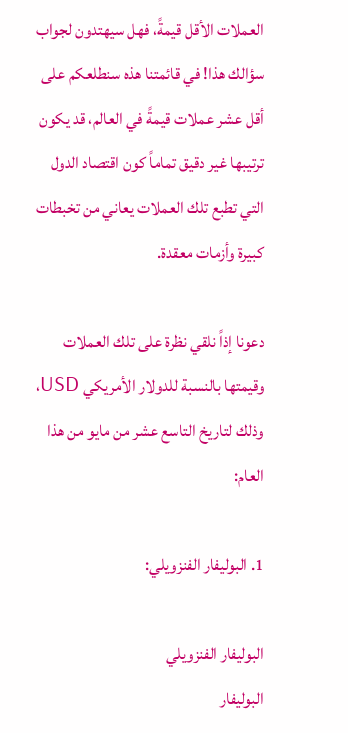العملات الأقل قيمةً، فهل سيهتدون لجواب سؤالك هذا! في قائمتنا هذه سنطلعكم على أقل عشر عملات قيمةً في العالم، قد يكون ترتيبها غير دقيق تماماً كون اقتصاد الدول التي تطبع تلك العملات يعاني من تخبطات كبيرة وأزمات معقدة.

دعونا إذاً نلقي نظرة على تلك العملات وقيمتها بالنسبة للدولار الأمريكي USD، وذلك لتاريخ التاسع عشر من مايو من هذا العام:

1. البوليفار الفنزويلي:

البوليفار الفنزويلي
البوليفار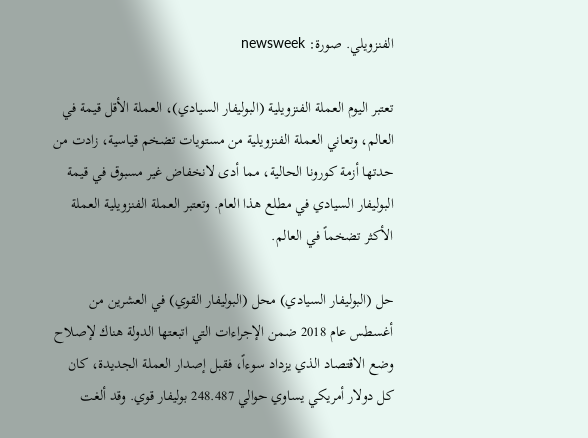الفنزويلي. صورة: newsweek

تعتبر اليوم العملة الفنزويلية (البوليفار السيادي)، العملة الأقل قيمة في العالم، وتعاني العملة الفنزويلية من مستويات تضخم قياسية، زادت من حدتها أزمة كورونا الحالية، مما أدى لانخفاض غير مسبوق في قيمة البوليفار السيادي في مطلع هذا العام. وتعتبر العملة الفنزويلية العملة الأكثر تضخماً في العالم.

حل (البوليفار السيادي) محل (البوليفار القوي) في العشرين من أغسطس عام 2018 ضمن الإجراءات التي اتبعتها الدولة هناك لإصلاح وضع الاقتصاد الذي يزداد سوءاً، فقبل إصدار العملة الجديدة، كان كل دولار أمريكي يساوي حوالي 248.487 بوليفار قوي. وقد ألغت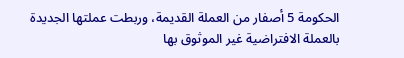الحكومة 5 أصفار من العملة القديمة، وربطت عملتها الجديدة بالعملة الافتراضية غير الموثوق بها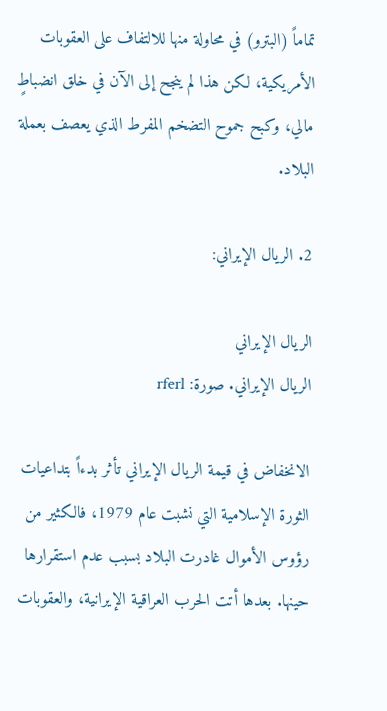تماماً (البترو) في محاولة منها للالتفاف على العقوبات الأمريكية، لكن هذا لم ينجح إلى الآن في خلق انضباطٍ مالي، وكبح جموح التضخم المفرط الذي يعصف بعملة البلاد.

2. الريال الإيراني:

الريال الإيراني
الريال الإيراني. صورة: rferl

الانخفاض في قيمة الريال الإيراني تأثر بدءاً بتداعيات الثورة الإسلامية التي نشبت عام 1979، فالكثير من رؤوس الأموال غادرت البلاد بسبب عدم استقرارها حينها. بعدها أتت الحرب العراقية الإيرانية، والعقوبات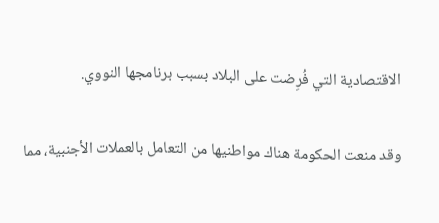الاقتصادية التي فُرِضت على البلاد بسبب برنامجها النووي.

وقد منعت الحكومة هناك مواطنيها من التعامل بالعملات الأجنبية، مما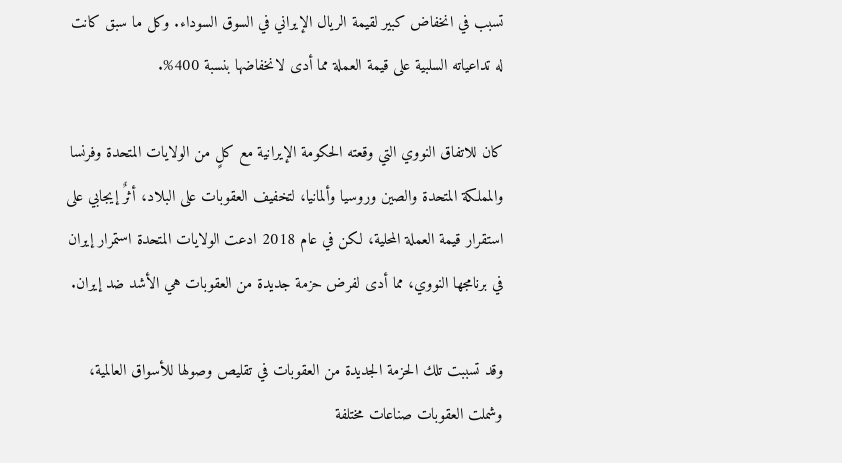تسبب في انخفاض كبير لقيمة الريال الإيراني في السوق السوداء. وكل ما سبق كانت له تداعياته السلبية على قيمة العملة مما أدى لانخفاضها بنسبة 400%.

كان للاتفاق النووي التي وقعته الحكومة الإيرانية مع كلٍ من الولايات المتحدة وفرنسا والمملكة المتحدة والصين وروسيا وألمانيا، لتخفيف العقوبات على البلاد، أثرٌ إيجابي على استقرار قيمة العملة المحلية، لكن في عام 2018 ادعت الولايات المتحدة استمرار إيران في برنامجها النووي، مما أدى لفرض حزمة جديدة من العقوبات هي الأشد ضد إيران.

وقد تسببت تلك الحزمة الجديدة من العقوبات في تقليص وصولها للأسواق العالمية، وشملت العقوبات صناعات مختلفة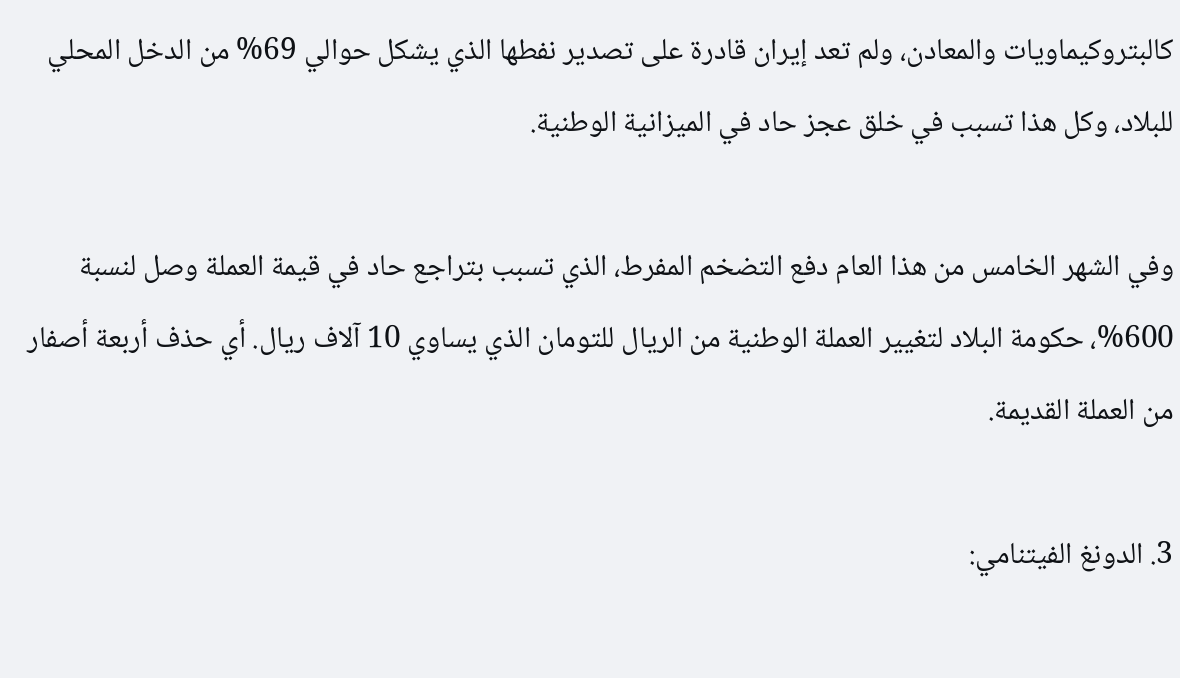كالبتروكيماويات والمعادن، ولم تعد إيران قادرة على تصدير نفطها الذي يشكل حوالي 69% من الدخل المحلي للبلاد، وكل هذا تسبب في خلق عجز حاد في الميزانية الوطنية.

وفي الشهر الخامس من هذا العام دفع التضخم المفرط، الذي تسبب بتراجع حاد في قيمة العملة وصل لنسبة 600%، حكومة البلاد لتغيير العملة الوطنية من الريال للتومان الذي يساوي 10 آلاف ريال. أي حذف أربعة أصفار من العملة القديمة.

3. الدونغ الفيتنامي: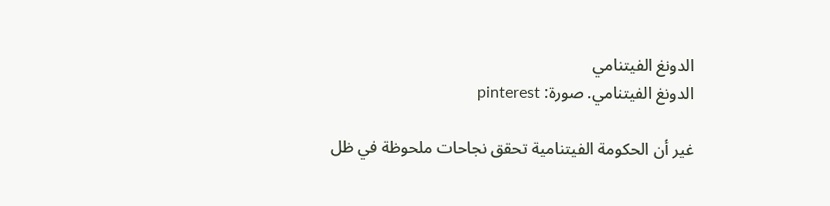الدونغ الفيتنامي
الدونغ الفيتنامي. صورة: pinterest

غير أن الحكومة الفيتنامية تحقق نجاحات ملحوظة في ظل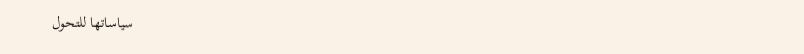سياساتها للتحول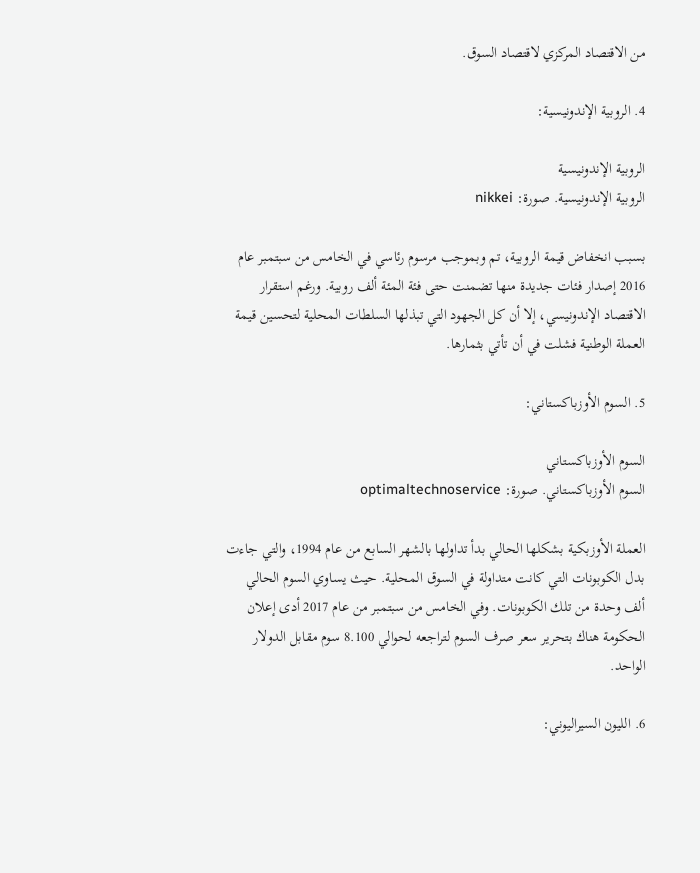من الاقتصاد المركزي لاقتصاد السوق.

4. الروبية الإندونيسية:

الروبية الإندونيسية
الروبية الإندونيسية. صورة: nikkei

بسبب انخفاض قيمة الروبية، تم وبموجب مرسوم رئاسي في الخامس من سبتمبر عام 2016 إصدار فئات جديدة منها تضمنت حتى فئة المئة ألف روبية. ورغم استقرار الاقتصاد الإندونيسي، إلا أن كل الجهود التي تبذلها السلطات المحلية لتحسين قيمة العملة الوطنية فشلت في أن تأتي بثمارها.

5. السوم الأوزباكستاني:

السوم الأوزباكستاني
السوم الأوزباكستاني. صورة: optimaltechnoservice

العملة الأوزبكية بشكلها الحالي بدأ تداولها بالشهر السابع من عام 1994، والتي جاءت بدل الكوبونات التي كانت متداولة في السوق المحلية. حيث يساوي السوم الحالي ألف وحدة من تلك الكوبونات. وفي الخامس من سبتمبر من عام 2017 أدى إعلان الحكومة هناك بتحرير سعر صرف السوم لتراجعه لحوالي 8.100 سوم مقابل الدولار الواحد.

6. الليون السيراليوني: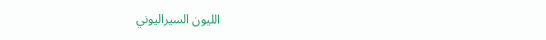الليون السيراليوني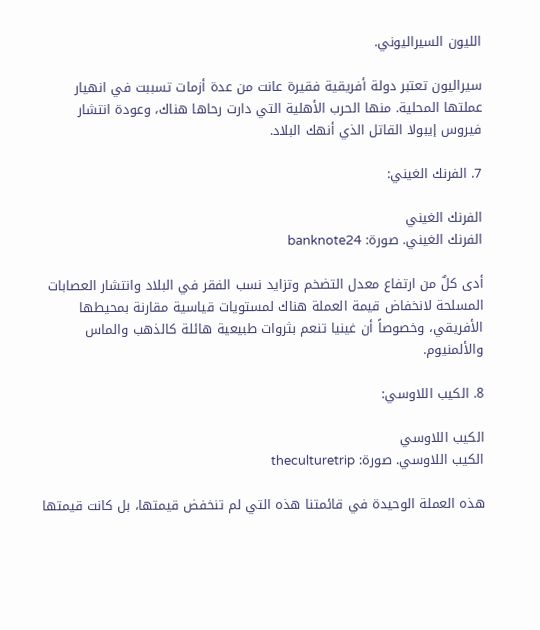الليون السيراليوني.

سيراليون تعتبر دولة أفريقية فقيرة عانت من عدة أزمات تسببت في انهيار عملتها المحلية. منها الحرب الأهلية التي دارت رحاها هناك، وعودة انتشار فيروس إيبولا القاتل الذي أنهك البلاد.

7. الفرنك الغيني:

الفرنك الغيني
الفرنك الغيني. صورة: banknote24

أدى كلٌ من ارتفاع معدل التضخم وتزايد نسب الفقر في البلاد وانتشار العصابات المسلحة لانخفاض قيمة العملة هناك لمستويات قياسية مقارنة بمحيطها الأفريقي، وخصوصاً أن غينيا تنعم بثروات طبيعية هائلة كالذهب والماس والألمنيوم.

8. الكيب اللاوسي:

الكيب اللاوسي
الكيب اللاوسي. صورة: theculturetrip

هذه العملة الوحيدة في قائمتنا هذه التي لم تنخفض قيمتها، بل كانت قيمتها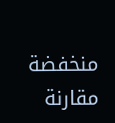منخفضة مقارنة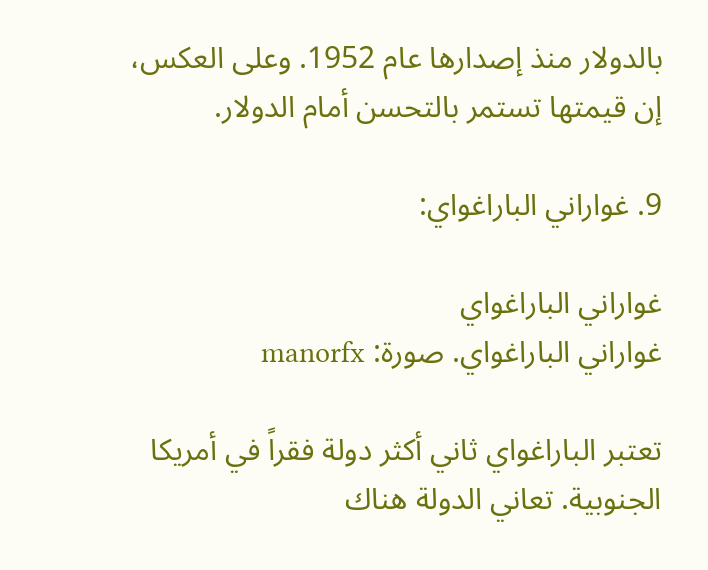بالدولار منذ إصدارها عام 1952. وعلى العكس، إن قيمتها تستمر بالتحسن أمام الدولار.

9. غواراني الباراغواي:

غواراني الباراغواي
غواراني الباراغواي. صورة: manorfx

تعتبر الباراغواي ثاني أكثر دولة فقراً في أمريكا الجنوبية. تعاني الدولة هناك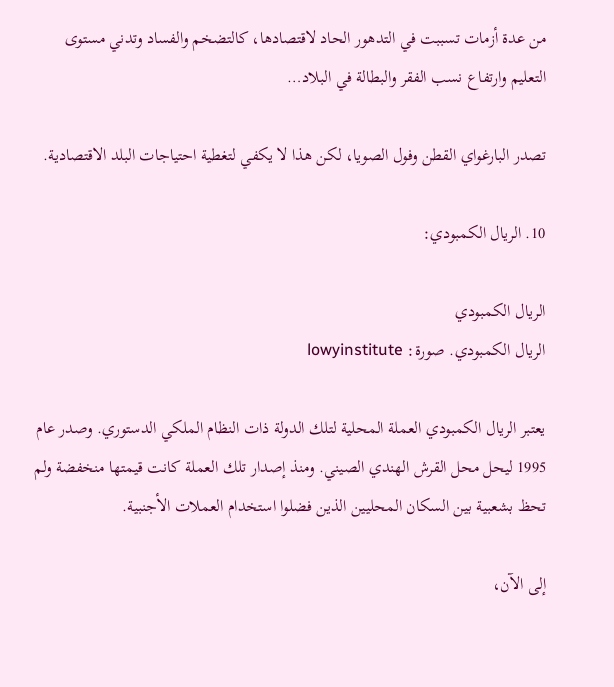من عدة أزمات تسببت في التدهور الحاد لاقتصادها، كالتضخم والفساد وتدني مستوى التعليم وارتفاع نسب الفقر والبطالة في البلاد…

تصدر البارغواي القطن وفول الصويا، لكن هذا لا يكفي لتغطية احتياجات البلد الاقتصادية.

10. الريال الكمبودي:

الريال الكمبودي
الريال الكمبودي. صورة: lowyinstitute

يعتبر الريال الكمبودي العملة المحلية لتلك الدولة ذات النظام الملكي الدستوري. وصدر عام 1995 ليحل محل القرش الهندي الصيني. ومنذ إصدار تلك العملة كانت قيمتها منخفضة ولم تحظ بشعبية بين السكان المحليين الذين فضلوا استخدام العملات الأجنبية.

إلى الآن،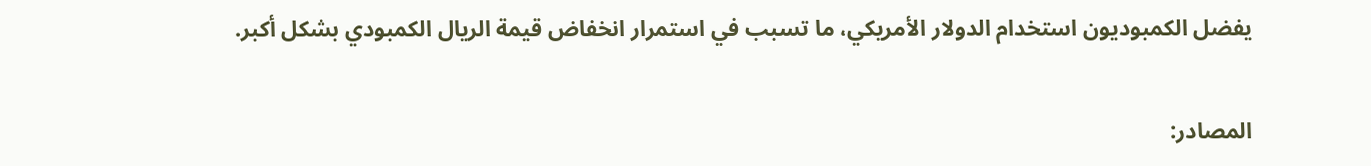يفضل الكمبوديون استخدام الدولار الأمريكي، ما تسبب في استمرار انخفاض قيمة الريال الكمبودي بشكل أكبر.

المصادر: